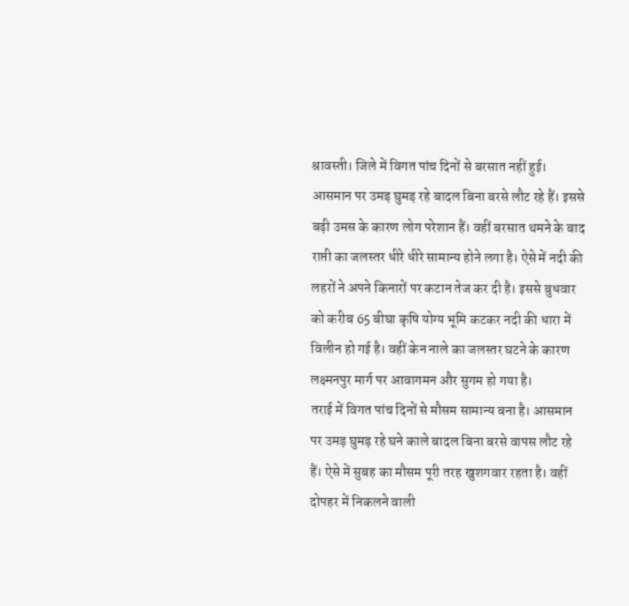श्रावस्ती। जिले में विगत पांच दिनों से बरसात नहीं हुई। आसमान पर उमड़ घुमड़ रहे बादल बिना बरसे लौट रहे हैं। इससे बढ़ी उमस के कारण लोग परेशान हैं। वहीं बरसात थमने के बाद राप्ती का जलस्तर धीरे धीरे सामान्य होने लगा है। ऐसे में नदी की लहरों ने अपने किनारों पर कटान तेज कर दी है। इससे बुधवार को करीब 65 बीघा कृषि योग्य भूमि कटकर नदी की धारा में विलीन हो गई है। वहीं केन नाले का जलस्तर घटने के कारण लक्ष्मनपुर मार्ग पर आवागमन और सुगम हो गया है।
तराई में विगत पांच दिनों से मौसम सामान्य बना है। आसमान पर उमड़ घुमड़ रहे घने काले बादल बिना बरसे वापस लौट रहे हैं। ऐसे में सुबह का मौसम पूरी तरह खुशगवार रहता है। वहीं दोपहर में निकलने वाली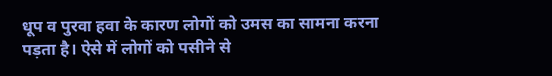धूप व पुरवा हवा के कारण लोगों को उमस का सामना करना पड़ता है। ऐसे में लोगों को पसीने से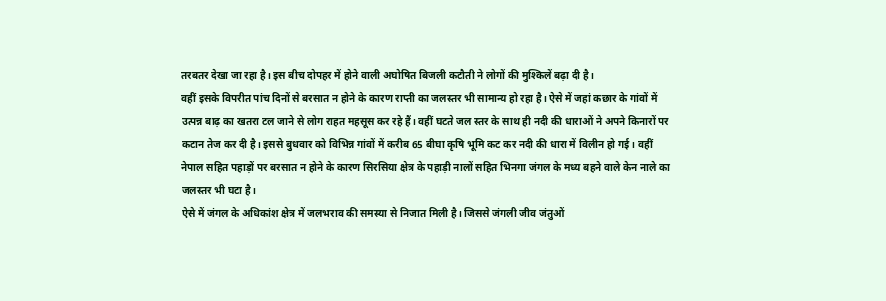तरबतर देखा जा रहा है। इस बीच दोपहर में होने वाली अघोषित बिजली कटौती ने लोगों की मुश्किलें बढ़ा दी है।
वहीं इसके विपरीत पांच दिनों से बरसात न होने के कारण राप्ती का जलस्तर भी सामान्य हो रहा है। ऐसे में जहां कछार के गांवों में उत्पन्न बाढ़ का खतरा टल जाने से लोग राहत महसूस कर रहे हैं। वहीं घटते जल स्तर के साथ ही नदी की धाराओं ने अपने किनारों पर कटान तेज कर दी है। इससे बुधवार को विभिन्न गांवों में करीब 65 बीघा कृषि भूमि कट कर नदी की धारा में विलीन हो गई। वहीं नेपाल सहित पहाड़ों पर बरसात न होने के कारण सिरसिया क्षेत्र के पहाड़ी नालों सहित भिनगा जंगल के मध्य बहने वाले केन नाले का जलस्तर भी घटा है।
ऐसे में जंगल के अधिकांश क्षेत्र में जलभराव की समस्या से निजात मिली है। जिससे जंगली जीव जंतुओं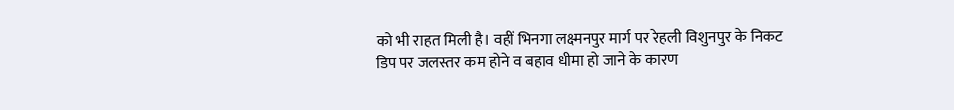को भी राहत मिली है। वहीं भिनगा लक्ष्मनपुर मार्ग पर रेहली विशुनपुर के निकट डिप पर जलस्तर कम होने व बहाव धीमा हो जाने के कारण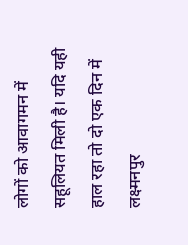लोगों को आवागमन में सहूलियत मिली है। यदि यही हाल रहा तो दो एक दिन में लक्ष्मनपुर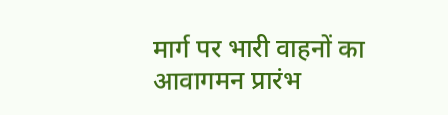मार्ग पर भारी वाहनों का आवागमन प्रारंभ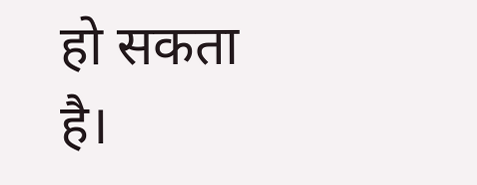हो सकता है।